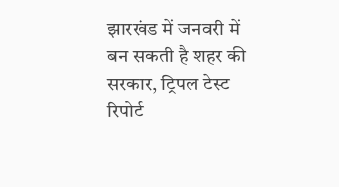झारखंड में जनवरी में बन सकती है शहर की सरकार, ट्रिपल टेस्ट रिपोर्ट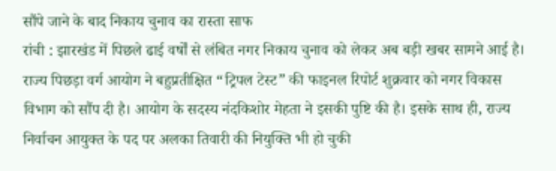सौंपे जाने के बाद निकाय चुनाव का रास्ता साफ
रांची : झारखंड में पिछले ढाई वर्षों से लंबित नगर निकाय चुनाव को लेकर अब बड़ी खबर सामने आई है। राज्य पिछड़ा वर्ग आयोग ने बहुप्रतीक्षित “ट्रिपल टेस्ट” की फाइनल रिपोर्ट शुक्रवार को नगर विकास विभाग को सौंप दी है। आयोग के सदस्य नंदकिशोर मेहता ने इसकी पुष्टि की है। इसके साथ ही, राज्य निर्वाचन आयुक्त के पद पर अलका तिवारी की नियुक्ति भी हो चुकी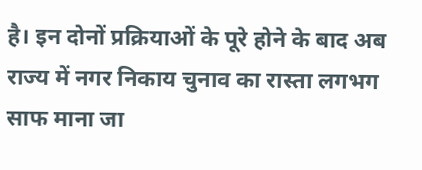है। इन दोनों प्रक्रियाओं के पूरे होने के बाद अब राज्य में नगर निकाय चुनाव का रास्ता लगभग साफ माना जा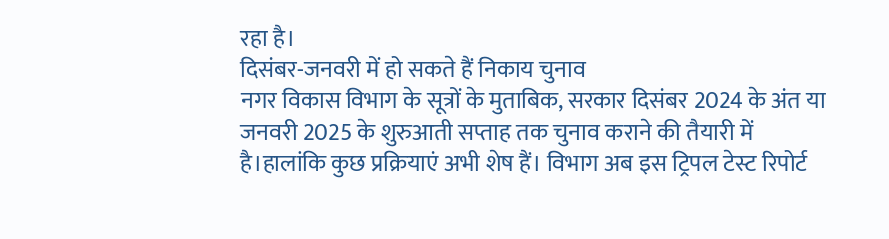रहा है।
दिसंबर-जनवरी में हो सकते हैं निकाय चुनाव
नगर विकास विभाग के सूत्रों के मुताबिक, सरकार दिसंबर 2024 के अंत या जनवरी 2025 के शुरुआती सप्ताह तक चुनाव कराने की तैयारी में है।हालांकि कुछ प्रक्रियाएं अभी शेष हैं। विभाग अब इस ट्रिपल टेस्ट रिपोर्ट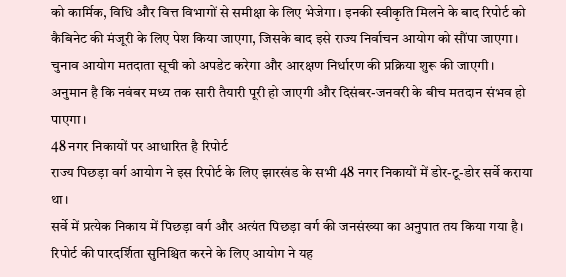को कार्मिक, विधि और वित्त विभागों से समीक्षा के लिए भेजेगा। इनकी स्वीकृति मिलने के बाद रिपोर्ट को कैबिनेट की मंजूरी के लिए पेश किया जाएगा, जिसके बाद इसे राज्य निर्वाचन आयोग को सौंपा जाएगा।
चुनाव आयोग मतदाता सूची को अपडेट करेगा और आरक्षण निर्धारण की प्रक्रिया शुरू की जाएगी। अनुमान है कि नवंबर मध्य तक सारी तैयारी पूरी हो जाएगी और दिसंबर-जनवरी के बीच मतदान संभव हो पाएगा।
48 नगर निकायों पर आधारित है रिपोर्ट
राज्य पिछड़ा वर्ग आयोग ने इस रिपोर्ट के लिए झारखंड के सभी 48 नगर निकायों में डोर-टू-डोर सर्वे कराया था।
सर्वे में प्रत्येक निकाय में पिछड़ा वर्ग और अत्यंत पिछड़ा वर्ग की जनसंख्या का अनुपात तय किया गया है।
रिपोर्ट की पारदर्शिता सुनिश्चित करने के लिए आयोग ने यह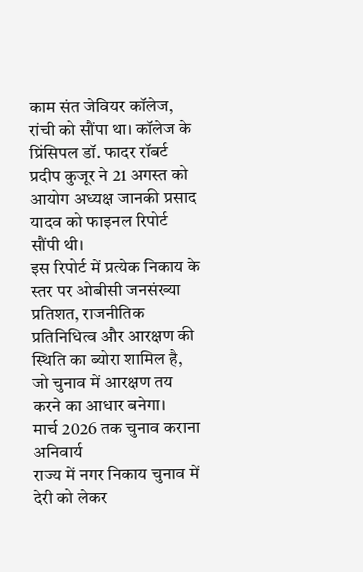काम संत जेवियर कॉलेज, रांची को सौंपा था। कॉलेज के प्रिंसिपल डॉ. फादर रॉबर्ट प्रदीप कुजूर ने 21 अगस्त को आयोग अध्यक्ष जानकी प्रसाद यादव को फाइनल रिपोर्ट सौंपी थी।
इस रिपोर्ट में प्रत्येक निकाय के स्तर पर ओबीसी जनसंख्या प्रतिशत, राजनीतिक प्रतिनिधित्व और आरक्षण की स्थिति का ब्योरा शामिल है, जो चुनाव में आरक्षण तय करने का आधार बनेगा।
मार्च 2026 तक चुनाव कराना अनिवार्य
राज्य में नगर निकाय चुनाव में देरी को लेकर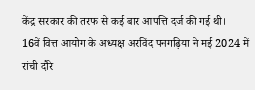केंद्र सरकार की तरफ से कई बार आपत्ति दर्ज की गई थी।
16वें वित्त आयोग के अध्यक्ष अरविंद पनगढ़िया ने मई 2024 में रांची दौरे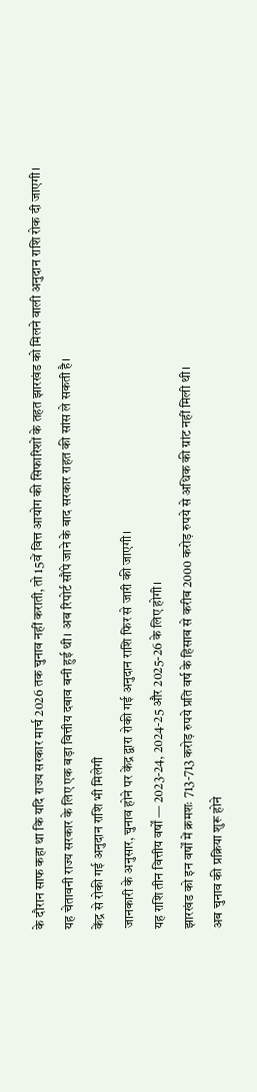के दौरान साफ कहा था कि यदि राज्य सरकार मार्च 2026 तक चुनाव नहीं कराती, तो 15वें वित्त आयोग की सिफारिशों के तहत झारखंड को मिलने वाली अनुदान राशि रोक दी जाएगी।
यह चेतावनी राज्य सरकार के लिए एक बड़ा वित्तीय दबाव बनी हुई थी। अब रिपोर्ट सौंपे जाने के बाद सरकार राहत की सांस ले सकती है।
केंद्र से रोकी गई अनुदान राशि भी मिलेगी
जानकारी के अनुसार, चुनाव होने पर केंद्र द्वारा रोकी गई अनुदान राशि फिर से जारी की जाएगी।
यह राशि तीन वित्तीय वर्षों — 2023-24, 2024-25 और 2025-26 के लिए होगी।
झारखंड को इन वर्षों में क्रमशः 713-713 करोड़ रुपये प्रति वर्ष के हिसाब से करीब 2000 करोड़ रुपये से अधिक की ग्रांट नहीं मिली थी।
अब चुनाव की प्रक्रिया शुरू होने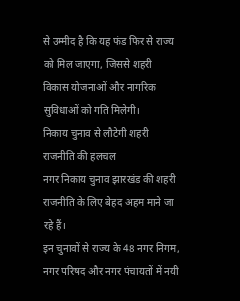से उम्मीद है कि यह फंड फिर से राज्य को मिल जाएगा, जिससे शहरी विकास योजनाओं और नागरिक सुविधाओं को गति मिलेगी।
निकाय चुनाव से लौटेगी शहरी राजनीति की हलचल
नगर निकाय चुनाव झारखंड की शहरी राजनीति के लिए बेहद अहम माने जा रहे हैं।
इन चुनावों से राज्य के 48 नगर निगम, नगर परिषद और नगर पंचायतों में नयी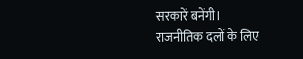सरकारें बनेंगी।
राजनीतिक दलों के लिए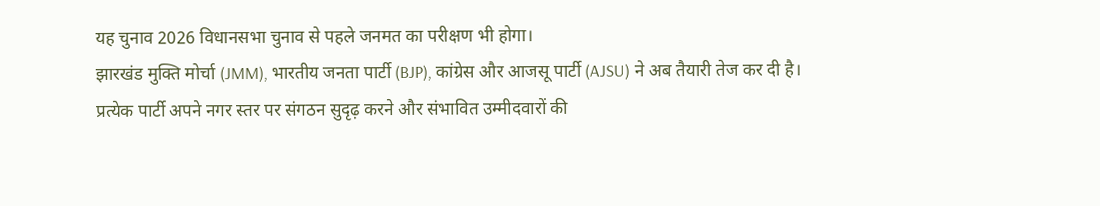यह चुनाव 2026 विधानसभा चुनाव से पहले जनमत का परीक्षण भी होगा।
झारखंड मुक्ति मोर्चा (JMM), भारतीय जनता पार्टी (BJP), कांग्रेस और आजसू पार्टी (AJSU) ने अब तैयारी तेज कर दी है।
प्रत्येक पार्टी अपने नगर स्तर पर संगठन सुदृढ़ करने और संभावित उम्मीदवारों की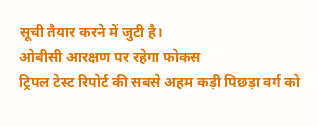सूची तैयार करने में जुटी है।
ओबीसी आरक्षण पर रहेगा फोकस
ट्रिपल टेस्ट रिपोर्ट की सबसे अहम कड़ी पिछड़ा वर्ग को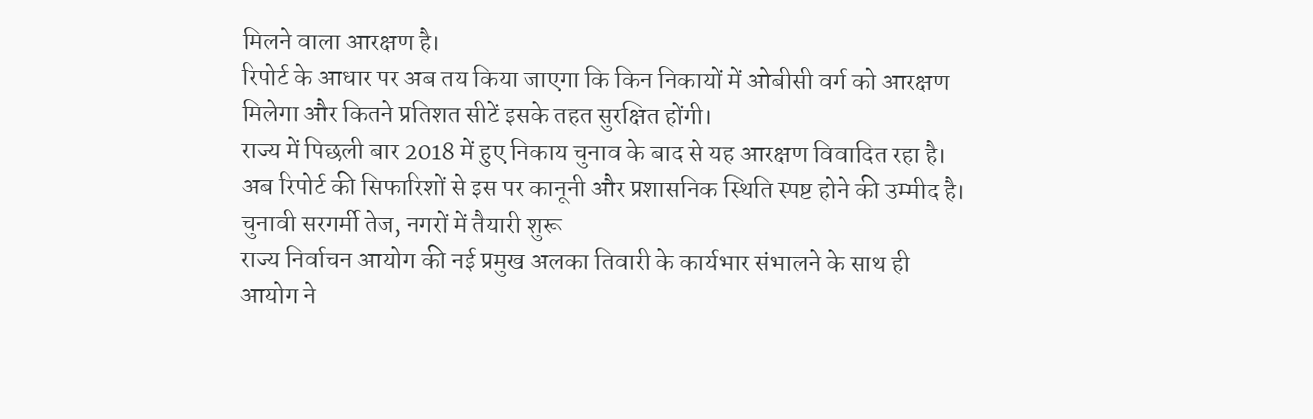मिलने वाला आरक्षण है।
रिपोर्ट के आधार पर अब तय किया जाएगा कि किन निकायों में ओबीसी वर्ग को आरक्षण मिलेगा और कितने प्रतिशत सीटें इसके तहत सुरक्षित होंगी।
राज्य में पिछली बार 2018 में हुए निकाय चुनाव के बाद से यह आरक्षण विवादित रहा है।
अब रिपोर्ट की सिफारिशों से इस पर कानूनी और प्रशासनिक स्थिति स्पष्ट होने की उम्मीद है।
चुनावी सरगर्मी तेज, नगरों में तैयारी शुरू
राज्य निर्वाचन आयोग की नई प्रमुख अलका तिवारी के कार्यभार संभालने के साथ ही आयोग ने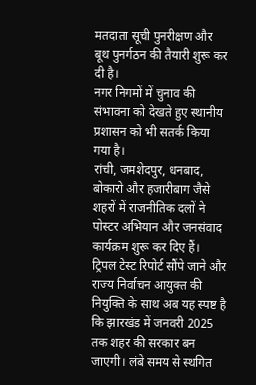मतदाता सूची पुनरीक्षण और बूथ पुनर्गठन की तैयारी शुरू कर दी है।
नगर निगमों में चुनाव की संभावना को देखते हुए स्थानीय प्रशासन को भी सतर्क किया गया है।
रांची, जमशेदपुर, धनबाद, बोकारो और हजारीबाग जैसे शहरों में राजनीतिक दलों ने पोस्टर अभियान और जनसंवाद कार्यक्रम शुरू कर दिए हैं।
ट्रिपल टेस्ट रिपोर्ट सौंपे जाने और राज्य निर्वाचन आयुक्त की नियुक्ति के साथ अब यह स्पष्ट है कि झारखंड में जनवरी 2025 तक शहर की सरकार बन जाएगी। लंबे समय से स्थगित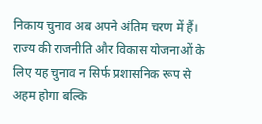निकाय चुनाव अब अपने अंतिम चरण में हैं।
राज्य की राजनीति और विकास योजनाओं के लिए यह चुनाव न सिर्फ प्रशासनिक रूप से अहम होगा बल्कि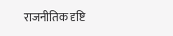राजनीतिक दृष्टि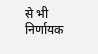से भी निर्णायक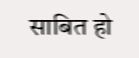साबित हो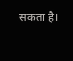सकता है।